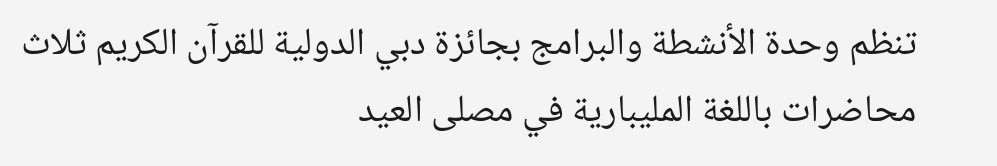تنظم وحدة الأنشطة والبرامج بجائزة دبي الدولية للقرآن الكريم ثلاث محاضرات باللغة المليبارية في مصلى العيد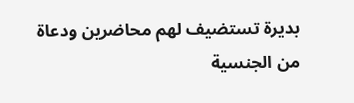بديرة تستضيف لهم محاضرين ودعاة من الجنسية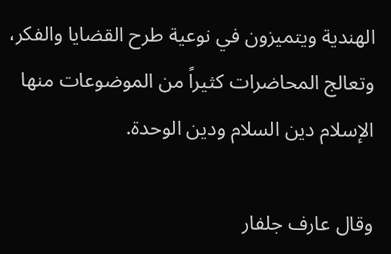الهندية ويتميزون في نوعية طرح القضايا والفكر، وتعالج المحاضرات كثيراً من الموضوعات منها الإسلام دين السلام ودين الوحدة.

وقال عارف جلفار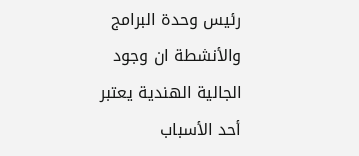رئيس وحدة البرامج والأنشطة ان وجود الجالية الهندية يعتبر أحد الأسباب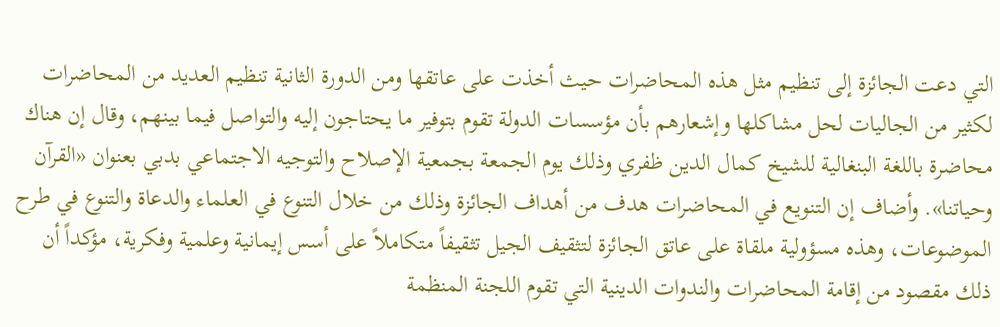التي دعت الجائزة إلى تنظيم مثل هذه المحاضرات حيث أخذت على عاتقها ومن الدورة الثانية تنظيم العديد من المحاضرات لكثير من الجاليات لحل مشاكلها وإشعارهم بأن مؤسسات الدولة تقوم بتوفير ما يحتاجون إليه والتواصل فيما بينهم، وقال إن هناك محاضرة باللغة البنغالية للشيخ كمال الدين ظفري وذلك يوم الجمعة بجمعية الإصلاح والتوجيه الاجتماعي بدبي بعنوان «القرآن وحياتنا». وأضاف إن التنويع في المحاضرات هدف من أهداف الجائزة وذلك من خلال التنوع في العلماء والدعاة والتنوع في طرح الموضوعات، وهذه مسؤولية ملقاة على عاتق الجائزة لتثقيف الجيل تثقيفاً متكاملاً على أسس إيمانية وعلمية وفكرية، مؤكداً أن ذلك مقصود من إقامة المحاضرات والندوات الدينية التي تقوم اللجنة المنظمة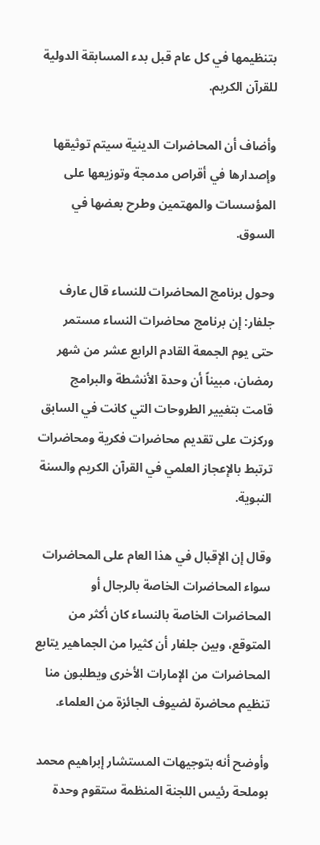بتنظيمها في كل عام قبل بدء المسابقة الدولية للقرآن الكريم.

وأضاف أن المحاضرات الدينية سيتم توثيقها وإصدارها في أقراص مدمجة وتوزيعها على المؤسسات والمهتمين وطرح بعضها في السوق.

وحول برنامج المحاضرات للنساء قال عارف جلفار: إن برنامج محاضرات النساء مستمر حتى يوم الجمعة القادم الرابع عشر من شهر رمضان، مبيناً أن وحدة الأنشطة والبرامج قامت بتغيير الطروحات التي كانت في السابق وركزت على تقديم محاضرات فكرية ومحاضرات ترتبط بالإعجاز العلمي في القرآن الكريم والسنة النبوية.

وقال إن الإقبال في هذا العام على المحاضرات سواء المحاضرات الخاصة بالرجال أو المحاضرات الخاصة بالنساء كان أكثر من المتوقع، وبين جلفار أن كثيرا من الجماهير يتابع المحاضرات من الإمارات الأخرى ويطلبون منا تنظيم محاضرة لضيوف الجائزة من العلماء.

وأوضح أنه بتوجيهات المستشار إبراهيم محمد بوملحة رئيس اللجنة المنظمة ستقوم وحدة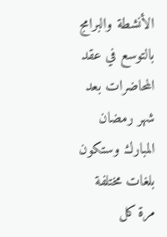الأنشطة والبرامج بالتوسع في عقد المحاضرات بعد شهر رمضان المبارك وستكون بلغات مختلفة مرة كل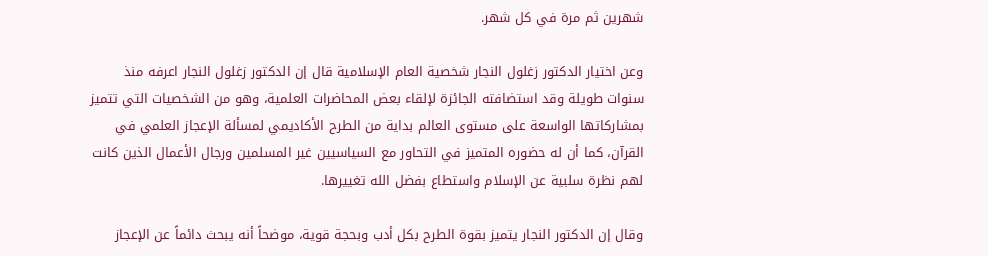شهرين ثم مرة في كل شهر.

وعن اختيار الدكتور زغلول النجار شخصية العام الإسلامية قال إن الدكتور زغلول النجار اعرفه منذ سنوات طويلة وقد استضافته الجائزة لإلقاء بعض المحاضرات العلمية، وهو من الشخصيات التي تتميز بمشاركاتها الواسعة على مستوى العالم بداية من الطرح الأكاديمي لمسألة الإعجاز العلمي في القرآن، كما أن له حضوره المتميز في التحاور مع السياسيين غير المسلمين ورجال الأعمال الذين كانت لهم نظرة سلبية عن الإسلام واستطاع بفضل الله تغييرها.

وقال إن الدكتور النجار يتميز بقوة الطرح بكل أدب وبحجة قوية، موضحاً أنه يبحث دائماً عن الإعجاز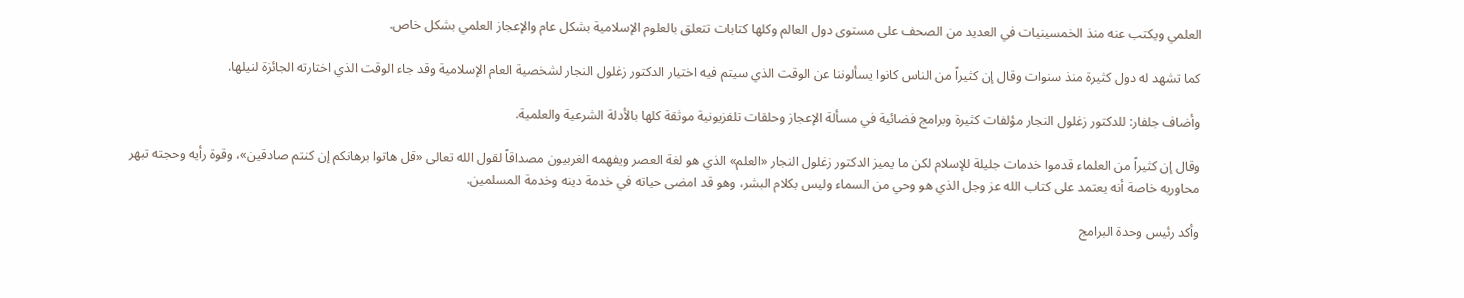العلمي ويكتب عنه منذ الخمسينيات في العديد من الصحف على مستوى دول العالم وكلها كتابات تتعلق بالعلوم الإسلامية بشكل عام والإعجاز العلمي بشكل خاص.

كما تشهد له دول كثيرة منذ سنوات وقال إن كثيراً من الناس كانوا يسألوننا عن الوقت الذي سيتم فيه اختيار الدكتور زغلول النجار لشخصية العام الإسلامية وقد جاء الوقت الذي اختارته الجائزة لنيلها.

وأضاف جلفار: للدكتور زغلول النجار مؤلفات كثيرة وبرامج فضائية في مسألة الإعجاز وحلقات تلفزيونية موثقة كلها بالأدلة الشرعية والعلمية.

وقال إن كثيراً من العلماء قدموا خدمات جليلة للإسلام لكن ما يميز الدكتور زغلول النجار «العلم» الذي هو لغة العصر ويفهمه الغربيون مصداقاً لقول الله تعالى «قل هاتوا برهانكم إن كنتم صادقين»، وقوة رأيه وحجته تبهر محاوريه خاصة أنه يعتمد على كتاب الله عز وجل الذي هو وحي من السماء وليس بكلام البشر، وهو قد امضى حياته في خدمة دينه وخدمة المسلمين.

وأكد رئيس وحدة البرامج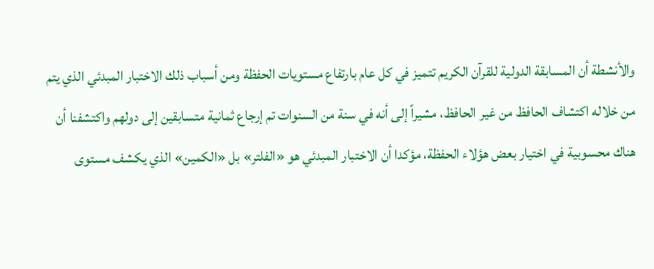والأنشطة أن المسابقة الدولية للقرآن الكريم تتميز في كل عام بارتفاع مستويات الحفظة ومن أسباب ذلك الاختبار المبدئي الذي يتم من خلاله اكتشاف الحافظ من غير الحافظ، مشيراً إلى أنه في سنة من السنوات تم إرجاع ثمانية متسابقين إلى دولهم واكتشفنا أن هناك محسوبية في اختيار بعض هؤلاء الحفظة، مؤكدا أن الاختبار المبدئي هو «الفلتر» بل «الكمين» الذي يكشف مستوى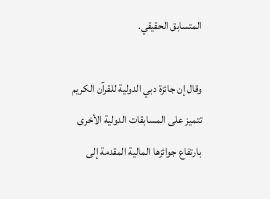المتسابق الحقيقي.

وقال إن جائزة دبي الدولية للقرآن الكريم تتميز على المسابقات الدولية الأخرى بارتفاع جوائزها المالية المقدمة إلى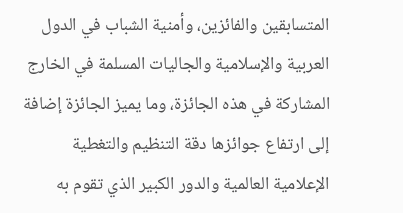المتسابقين والفائزين، وأمنية الشباب في الدول العربية والإسلامية والجاليات المسلمة في الخارج المشاركة في هذه الجائزة، وما يميز الجائزة إضافة إلى ارتفاع جوائزها دقة التنظيم والتغطية الإعلامية العالمية والدور الكبير الذي تقوم به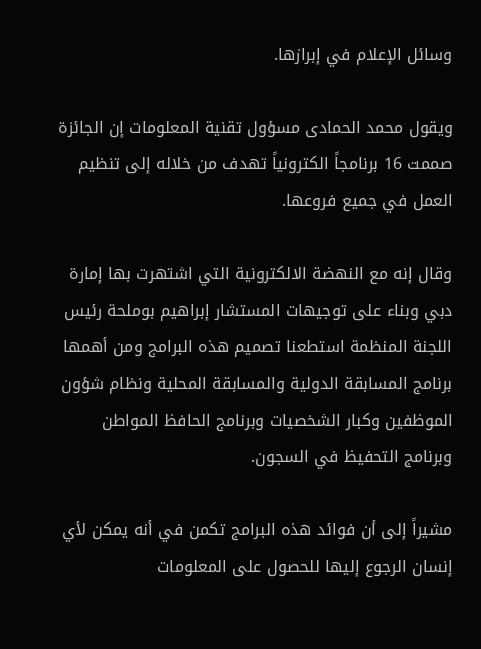وسائل الإعلام في إبرازها.

ويقول محمد الحمادى مسؤول تقنية المعلومات إن الجائزة صممت 16 برنامجاً الكترونياً تهدف من خلاله إلى تنظيم العمل في جميع فروعها.

وقال إنه مع النهضة الالكترونية التي اشتهرت بها إمارة دبي وبناء على توجيهات المستشار إبراهيم بوملحة رئيس اللجنة المنظمة استطعنا تصميم هذه البرامج ومن أهمها برنامج المسابقة الدولية والمسابقة المحلية ونظام شؤون الموظفين وكبار الشخصيات وبرنامج الحافظ المواطن وبرنامج التحفيظ في السجون.

مشيراً إلى أن فوائد هذه البرامج تكمن في أنه يمكن لأي إنسان الرجوع إليها للحصول على المعلومات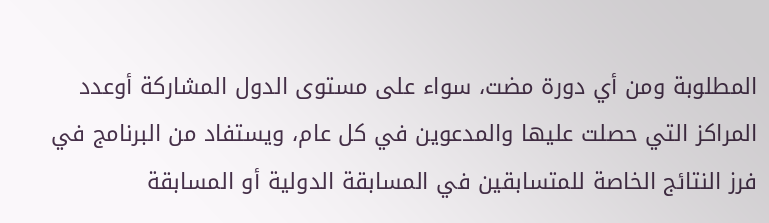المطلوبة ومن أي دورة مضت، سواء على مستوى الدول المشاركة أوعدد المراكز التي حصلت عليها والمدعوين في كل عام، ويستفاد من البرنامج في فرز النتائج الخاصة للمتسابقين في المسابقة الدولية أو المسابقة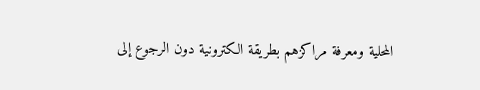المحلية ومعرفة مراكزهم بطريقة الكترونية دون الرجوع إلى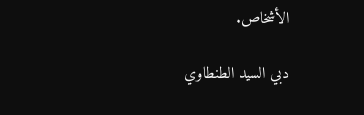الأشخاص.

دبي السيد الطنطاوي